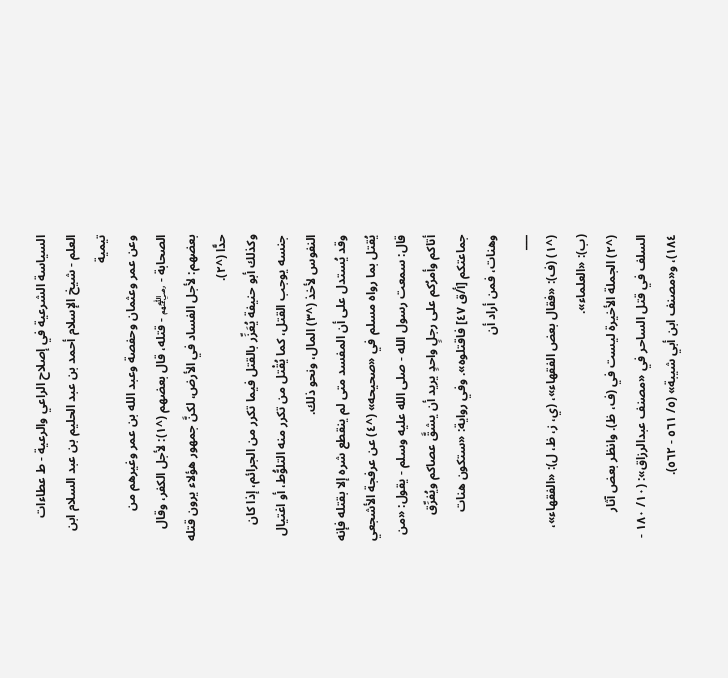السياسة الشرعية في إصلاح الراعي والرعية - ط عطاءات العلم - شيخ الإسلام أحمد بن عبد الحليم بن عبد السلام ابن تيمية
وعن عمر وعثمان وحفصة وعبد الله بن عمر وغيرهم من الصحابة - ﵃ - قتله، قال بعضهم (^١): لأجل الكفر، وقال بعضهم: لأجل الفساد في الأرض، لكنَّ جمهور هؤلاء يرون قتله حدًّا (^٢).
وكذلك أبو حنيفة يُعَزِّر بالقتل فيما تكرر من الجرائم، إذا كان جنسه يوجب القتل، كما يُقْتل من تكرر منه التلوُّط، أو اغتيال النفوس لأخذ (^٣) المال، ونحو ذلك.
وقد يُستدل على أن المفسد متى لم ينقطع شره إلا بقتله فإنه يُقتل بما رواه مسلم في «صحيحه» (^٤) عن عرفجة الأشجعي قال: سمعت رسول الله - صلى الله عليه وسلم - يقول: «من أتاكم وأمرُكم على رجلٍ واحدٍ يريد أن يشقَّ عصاكم ويُفرِّق جماعتكم [أ/ق ٤٧] فاقتلوه». وفي رواية: «ستكون هنات وهنات، فمن أراد أن
___
(^١) (ف): «فقال بعض الفقهاء»، (ي، ز، ظ، ل): «الفقهاء»، (ب): «العلماء».
(^٢) الجملة الأخيرة ليست في (ف، ظ). وانظر بعض آثار السلف في قتل الساحر في «مصنف عبدالرزاق»: (١٠/ ١٨٠ - ١٨٤)، و«مصنف ابن أبي شيبة» (٥/ ٥٦١ - ٥٦٢).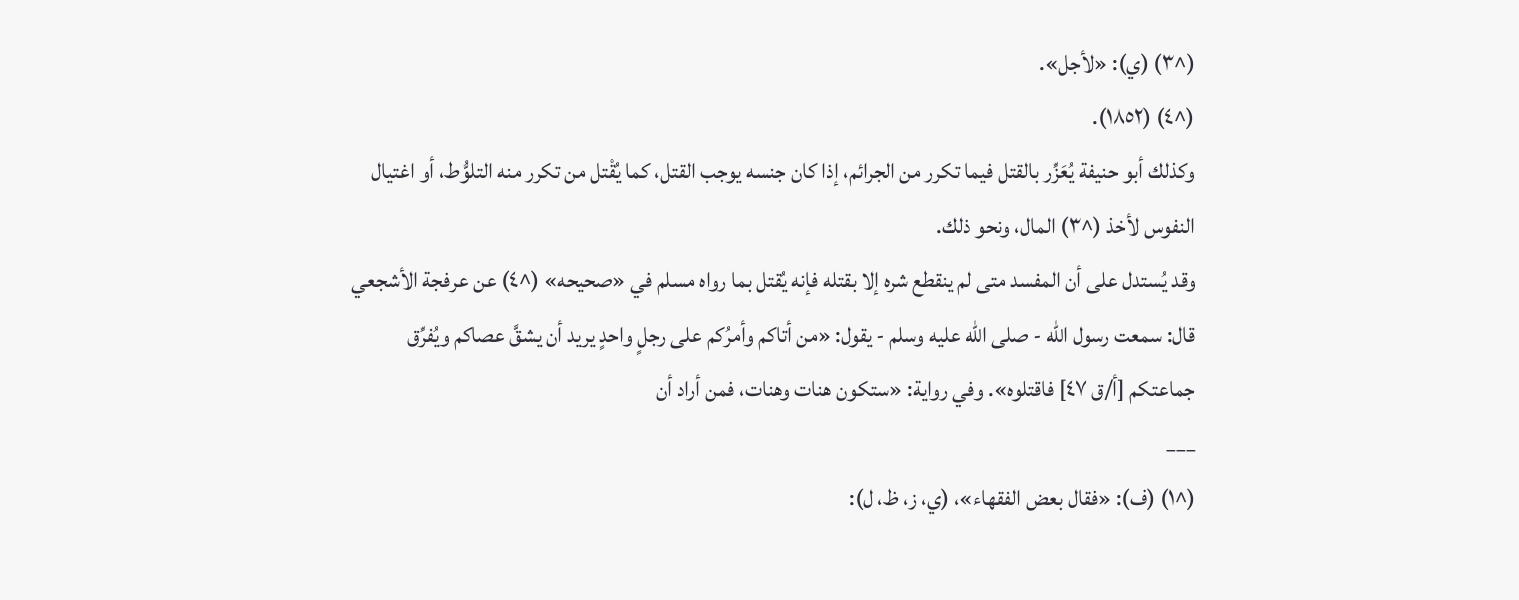(^٣) (ي): «لأجل».
(^٤) (١٨٥٢).
وكذلك أبو حنيفة يُعَزِّر بالقتل فيما تكرر من الجرائم، إذا كان جنسه يوجب القتل، كما يُقْتل من تكرر منه التلوُّط، أو اغتيال النفوس لأخذ (^٣) المال، ونحو ذلك.
وقد يُستدل على أن المفسد متى لم ينقطع شره إلا بقتله فإنه يُقتل بما رواه مسلم في «صحيحه» (^٤) عن عرفجة الأشجعي قال: سمعت رسول الله - صلى الله عليه وسلم - يقول: «من أتاكم وأمرُكم على رجلٍ واحدٍ يريد أن يشقَّ عصاكم ويُفرِّق جماعتكم [أ/ق ٤٧] فاقتلوه». وفي رواية: «ستكون هنات وهنات، فمن أراد أن
___
(^١) (ف): «فقال بعض الفقهاء»، (ي، ز، ظ، ل):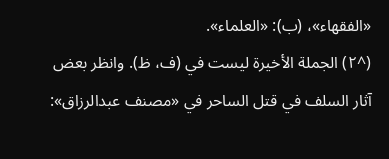«الفقهاء»، (ب): «العلماء».
(^٢) الجملة الأخيرة ليست في (ف، ظ). وانظر بعض آثار السلف في قتل الساحر في «مصنف عبدالرزاق»: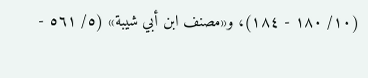(١٠/ ١٨٠ - ١٨٤)، و«مصنف ابن أبي شيبة» (٥/ ٥٦١ -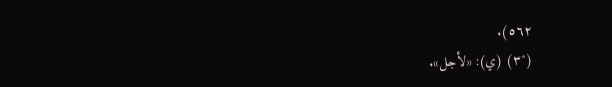٥٦٢).
(^٣) (ي): «لأجل».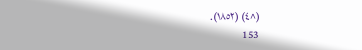(^٤) (١٨٥٢).
153